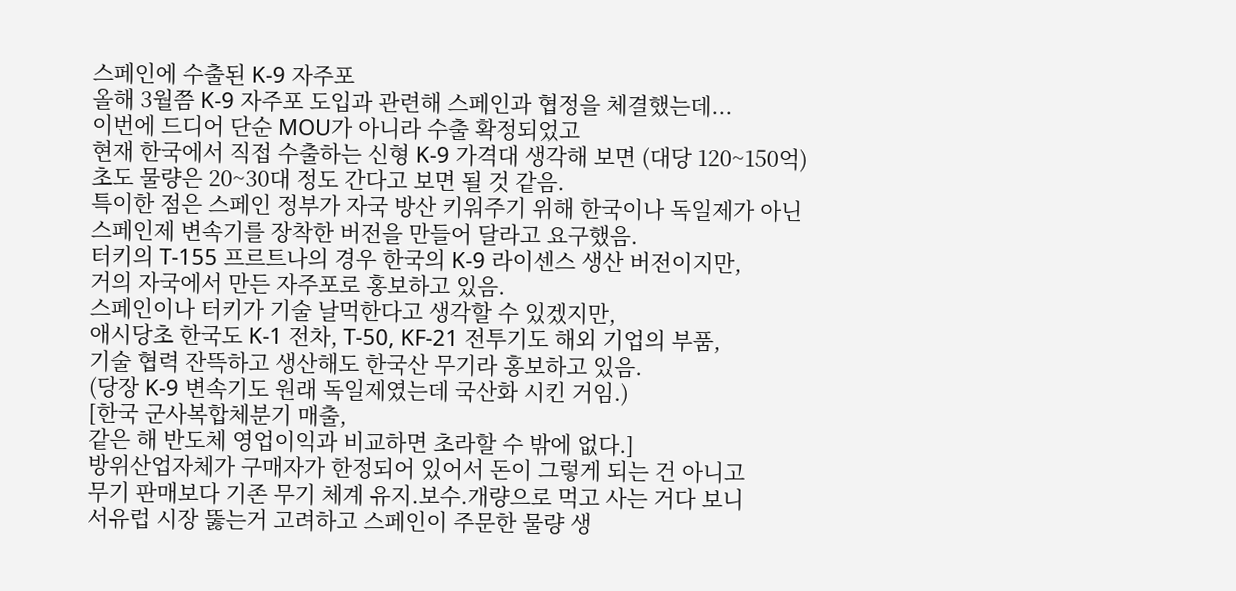스페인에 수출된 K-9 자주포
올해 3월쯤 K-9 자주포 도입과 관련해 스페인과 협정을 체결했는데...
이번에 드디어 단순 MOU가 아니라 수출 확정되었고
현재 한국에서 직접 수출하는 신형 K-9 가격대 생각해 보면 (대당 120~150억)
초도 물량은 20~30대 정도 간다고 보면 될 것 같음.
특이한 점은 스페인 정부가 자국 방산 키워주기 위해 한국이나 독일제가 아닌
스페인제 변속기를 장착한 버전을 만들어 달라고 요구했음.
터키의 T-155 프르트나의 경우 한국의 K-9 라이센스 생산 버전이지만,
거의 자국에서 만든 자주포로 홍보하고 있음.
스페인이나 터키가 기술 날먹한다고 생각할 수 있겠지만,
애시당초 한국도 K-1 전차, T-50, KF-21 전투기도 해외 기업의 부품,
기술 협력 잔뜩하고 생산해도 한국산 무기라 홍보하고 있음.
(당장 K-9 변속기도 원래 독일제였는데 국산화 시킨 거임.)
[한국 군사복합체분기 매출,
같은 해 반도체 영업이익과 비교하면 초라할 수 밖에 없다.]
방위산업자체가 구매자가 한정되어 있어서 돈이 그렇게 되는 건 아니고
무기 판매보다 기존 무기 체계 유지.보수.개량으로 먹고 사는 거다 보니
서유럽 시장 뚫는거 고려하고 스페인이 주문한 물량 생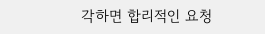각하면 합리적인 요청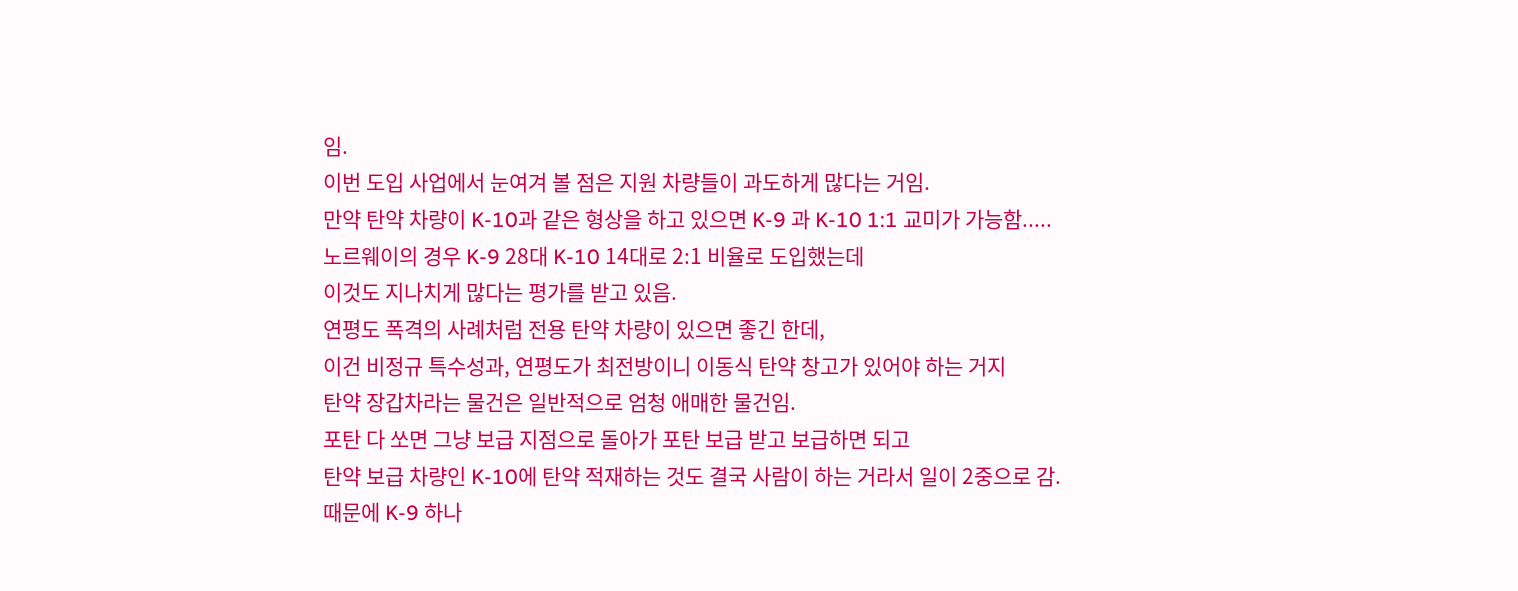임.
이번 도입 사업에서 눈여겨 볼 점은 지원 차량들이 과도하게 많다는 거임.
만약 탄약 차량이 K-10과 같은 형상을 하고 있으면 K-9 과 K-10 1:1 교미가 가능함.....
노르웨이의 경우 K-9 28대 K-10 14대로 2:1 비율로 도입했는데
이것도 지나치게 많다는 평가를 받고 있음.
연평도 폭격의 사례처럼 전용 탄약 차량이 있으면 좋긴 한데,
이건 비정규 특수성과, 연평도가 최전방이니 이동식 탄약 창고가 있어야 하는 거지
탄약 장갑차라는 물건은 일반적으로 엄청 애매한 물건임.
포탄 다 쏘면 그냥 보급 지점으로 돌아가 포탄 보급 받고 보급하면 되고
탄약 보급 차량인 K-10에 탄약 적재하는 것도 결국 사람이 하는 거라서 일이 2중으로 감.
때문에 K-9 하나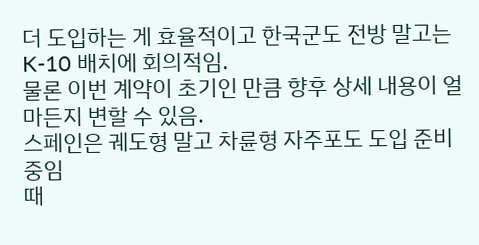더 도입하는 게 효율적이고 한국군도 전방 말고는 K-10 배치에 회의적임.
물론 이번 계약이 초기인 만큼 향후 상세 내용이 얼마든지 변할 수 있음.
스페인은 궤도형 말고 차륜형 자주포도 도입 준비중임
때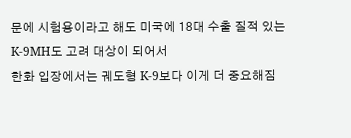문에 시험용이라고 해도 미국에 18대 수출 질적 있는 K-9MH도 고려 대상이 되어서
한화 입장에서는 궤도형 K-9보다 이게 더 중요해짐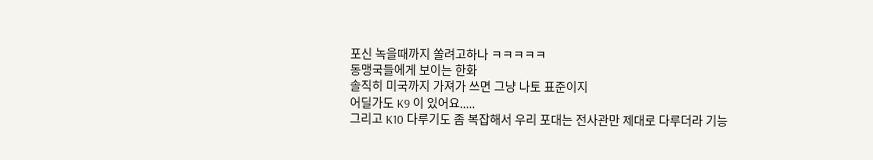포신 녹을때까지 쏠려고하나 ㅋㅋㅋㅋㅋ
동맹국들에게 보이는 한화
솔직히 미국까지 가져가 쓰면 그냥 나토 표준이지
어딜가도 K9 이 있어요.....
그리고 K10 다루기도 좀 복잡해서 우리 포대는 전사관만 제대로 다루더라 기능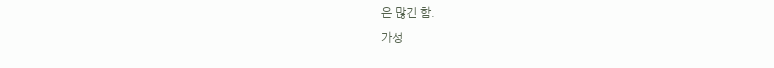은 많긴 함.
가성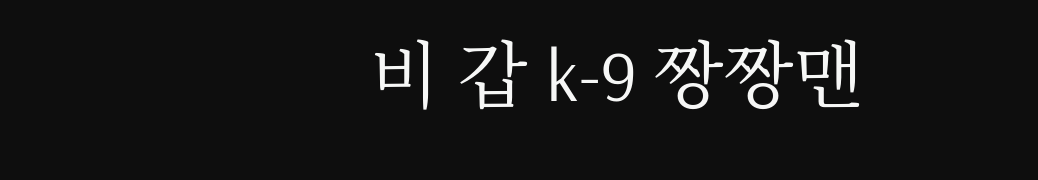비 갑 k-9 짱짱맨